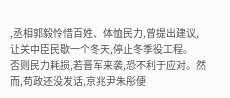,丞相郭毅怜惜百姓、体恤民力,曾提出建议,让关中臣民歇一个冬天,停止冬季役工程。
否则民力耗损,若晋军来袭,恐不利于应对。然而,苟政还没发话,京兆尹朱彤便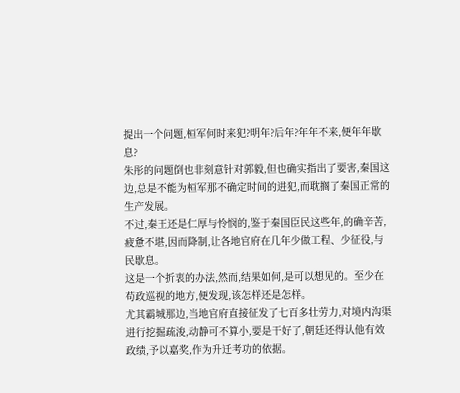提出一个问题,桓军何时来犯?明年?后年?年年不来,便年年歇息?
朱彤的问题倒也非刻意针对郭毅,但也确实指出了要害,秦国这边,总是不能为桓军那不确定时间的进犯,而耽搁了秦国正常的生产发展。
不过,秦王还是仁厚与怜悯的,鉴于秦国臣民这些年,的确辛苦,疲惫不堪,因而降制,让各地官府在几年少做工程、少征役,与民歇息。
这是一个折衷的办法,然而,结果如何,是可以想见的。至少在苟政巡视的地方,便发现,该怎样还是怎样。
尤其霸城那边,当地官府直接征发了七百多壮劳力,对境内沟渠进行挖掘疏浚,动静可不算小,要是干好了,朝廷还得认他有效政绩,予以嘉奖,作为升迁考功的依据。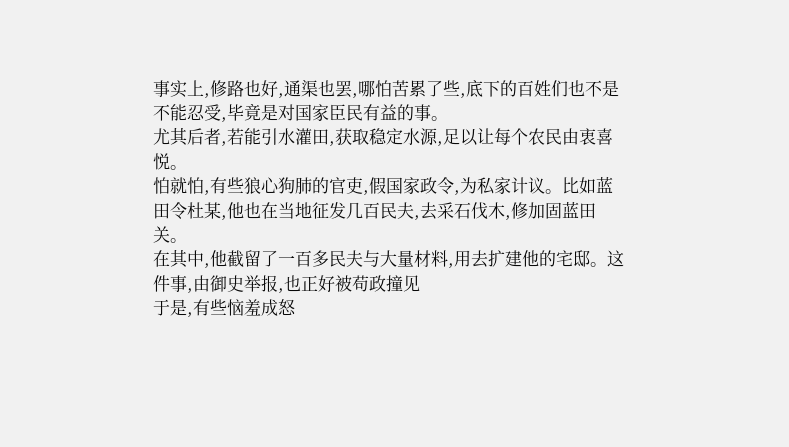事实上,修路也好,通渠也罢,哪怕苦累了些,底下的百姓们也不是不能忍受,毕竟是对国家臣民有益的事。
尤其后者,若能引水灌田,获取稳定水源,足以让每个农民由衷喜悦。
怕就怕,有些狼心狗肺的官吏,假国家政令,为私家计议。比如蓝田令杜某,他也在当地征发几百民夫,去采石伐木,修加固蓝田关。
在其中,他截留了一百多民夫与大量材料,用去扩建他的宅邸。这件事,由御史举报,也正好被苟政撞见
于是,有些恼羞成怒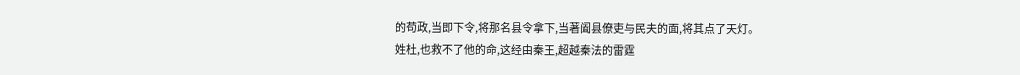的苟政,当即下令,将那名县令拿下,当著阖县僚吏与民夫的面,将其点了天灯。
姓杜,也救不了他的命,这经由秦王,超越秦法的雷霆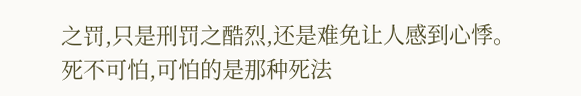之罚,只是刑罚之酷烈,还是难免让人感到心悸。
死不可怕,可怕的是那种死法